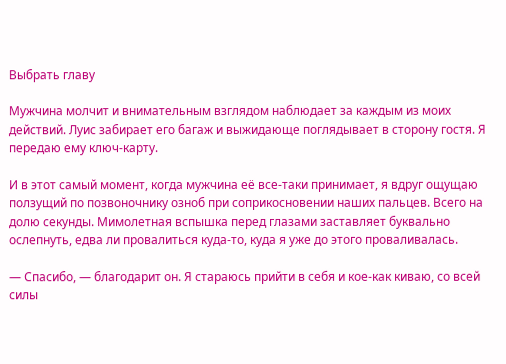Выбрать главу

Мужчина молчит и внимательным взглядом наблюдает за каждым из моих действий. Луис забирает его багаж и выжидающе поглядывает в сторону гостя. Я передаю ему ключ-карту.

И в этот самый момент, когда мужчина её все-таки принимает, я вдруг ощущаю ползущий по позвоночнику озноб при соприкосновении наших пальцев. Всего на долю секунды. Мимолетная вспышка перед глазами заставляет буквально ослепнуть, едва ли провалиться куда-то, куда я уже до этого проваливалась.

— Спасибо, — благодарит он. Я стараюсь прийти в себя и кое-как киваю, со всей силы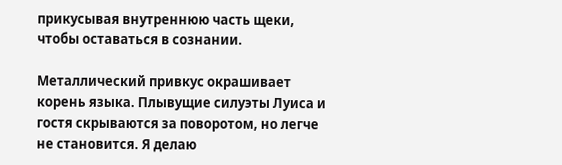прикусывая внутреннюю часть щеки, чтобы оставаться в сознании.

Металлический привкус окрашивает корень языка. Плывущие силуэты Луиса и гостя скрываются за поворотом, но легче не становится. Я делаю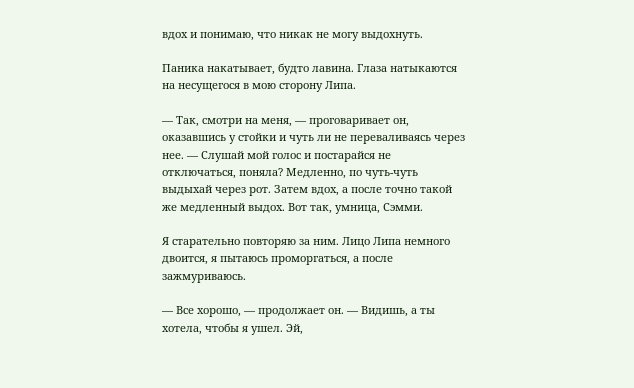вдох и понимаю, что никак не могу выдохнуть.

Паника накатывает, будто лавина. Глаза натыкаются на несущегося в мою сторону Липа.

— Так, смотри на меня, — проговаривает он, оказавшись у стойки и чуть ли не переваливаясь через нее. — Слушай мой голос и постарайся не отключаться, поняла? Медленно, по чуть-чуть выдыхай через рот. Затем вдох, а после точно такой же медленный выдох. Вот так, умница, Сэмми.

Я старательно повторяю за ним. Лицо Липа немного двоится, я пытаюсь проморгаться, а после зажмуриваюсь.

— Все хорошо, — продолжает он. — Видишь, а ты хотела, чтобы я ушел. Эй,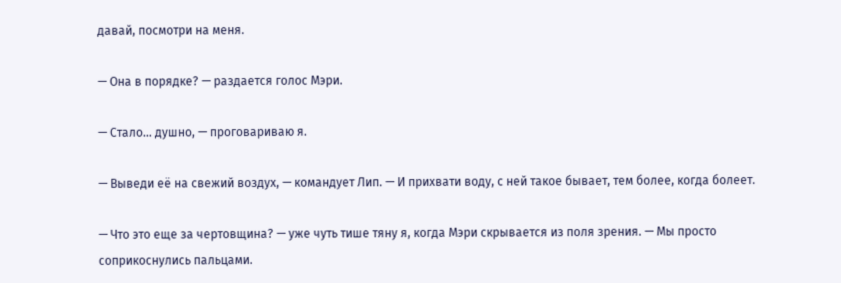давай, посмотри на меня.

— Она в порядке? — раздается голос Мэри.

— Стало… душно, — проговариваю я.

— Выведи её на свежий воздух, — командует Лип. — И прихвати воду, с ней такое бывает, тем более, когда болеет.

— Что это еще за чертовщина? — уже чуть тише тяну я, когда Мэри скрывается из поля зрения. — Мы просто соприкоснулись пальцами.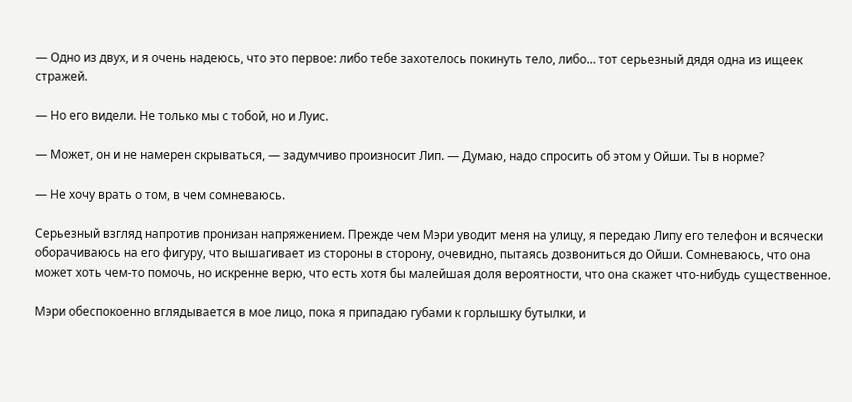— Одно из двух, и я очень надеюсь, что это первое: либо тебе захотелось покинуть тело, либо… тот серьезный дядя одна из ищеек стражей.

— Но его видели. Не только мы с тобой, но и Луис.

— Может, он и не намерен скрываться, — задумчиво произносит Лип. — Думаю, надо спросить об этом у Ойши. Ты в норме?

— Не хочу врать о том, в чем сомневаюсь.

Серьезный взгляд напротив пронизан напряжением. Прежде чем Мэри уводит меня на улицу, я передаю Липу его телефон и всячески оборачиваюсь на его фигуру, что вышагивает из стороны в сторону, очевидно, пытаясь дозвониться до Ойши. Сомневаюсь, что она может хоть чем-то помочь, но искренне верю, что есть хотя бы малейшая доля вероятности, что она скажет что-нибудь существенное.

Мэри обеспокоенно вглядывается в мое лицо, пока я припадаю губами к горлышку бутылки, и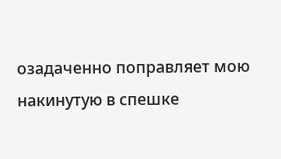озадаченно поправляет мою накинутую в спешке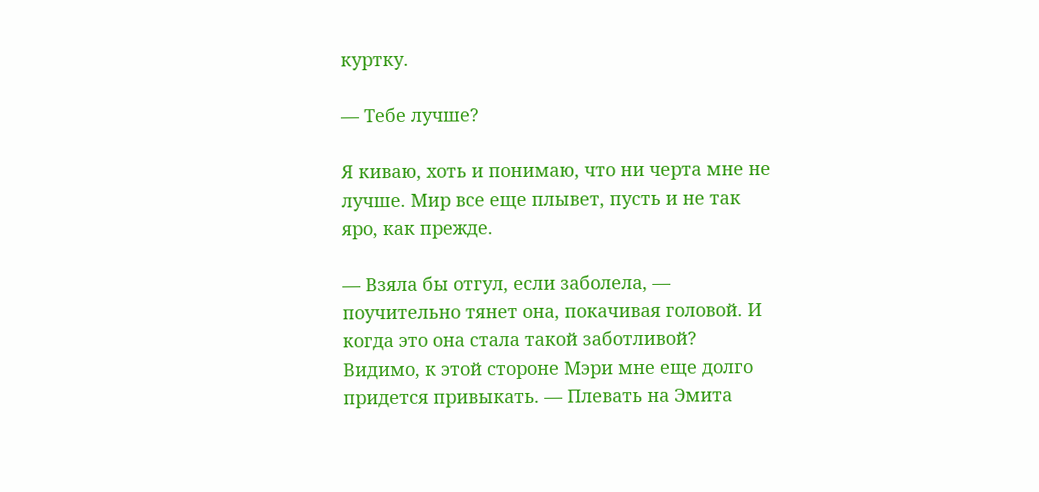куртку.

— Тебе лучше?

Я киваю, хоть и понимаю, что ни черта мне не лучше. Мир все еще плывет, пусть и не так яро, как прежде.

— Взяла бы отгул, если заболела, — поучительно тянет она, покачивая головой. И когда это она стала такой заботливой? Видимо, к этой стороне Мэри мне еще долго придется привыкать. — Плевать на Эмита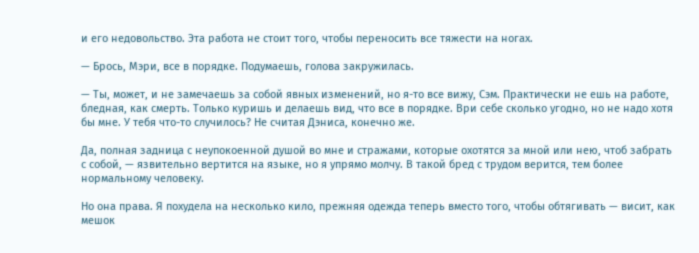и его недовольство. Эта работа не стоит того, чтобы переносить все тяжести на ногах.

— Брось, Мэри, все в порядке. Подумаешь, голова закружилась.

— Ты, может, и не замечаешь за собой явных изменений, но я-то все вижу, Сэм. Практически не ешь на работе, бледная, как смерть. Только куришь и делаешь вид, что все в порядке. Ври себе сколько угодно, но не надо хотя бы мне. У тебя что-то случилось? Не считая Дэниса, конечно же.

Да, полная задница с неупокоенной душой во мне и стражами, которые охотятся за мной или нею, чтоб забрать с собой, — язвительно вертится на языке, но я упрямо молчу. В такой бред с трудом верится, тем более нормальному человеку.

Но она права. Я похудела на несколько кило, прежняя одежда теперь вместо того, чтобы обтягивать — висит, как мешок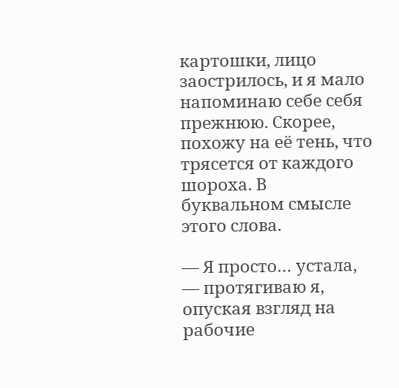картошки, лицо заострилось, и я мало напоминаю себе себя прежнюю. Скорее, похожу на её тень, что трясется от каждого шороха. В буквальном смысле этого слова.

— Я просто… устала, — протягиваю я, опуская взгляд на рабочие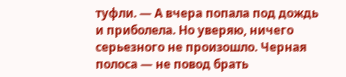туфли. — А вчера попала под дождь и приболела. Но уверяю, ничего серьезного не произошло. Черная полоса — не повод брать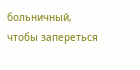больничный, чтобы запереться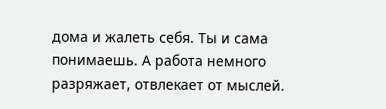дома и жалеть себя. Ты и сама понимаешь. А работа немного разряжает, отвлекает от мыслей.